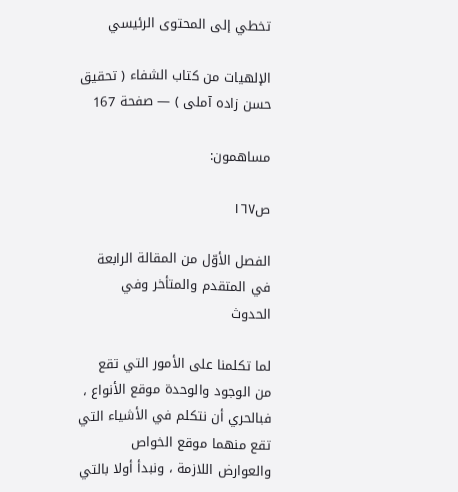تخطي إلى المحتوى الرئيسي

الإلهيات من كتاب الشفاء ( تحقيق حسن زاده آملى ) — صفحة 167

مساهمون:

ص١٦٧

الفصل الأوّل من المقالة الرابعة في المتقدم والمتأخر وفي الحدوث

لما تكلمنا على الأمور التي تقع من الوجود والوحدة موقع الأنواع ، فبالحري أن نتكلم في الأشياء التي تقع منهما موقع الخواص والعوارض اللازمة ، ونبدأ أولا بالتي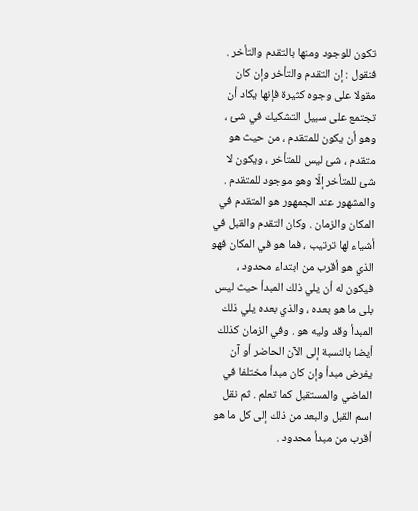تكون للوجود ومنها بالتقدم والتأخر . فنقول : إن التقدم والتأخر وإن كان مقولا على وجوه كثيرة فإنها يكاد أن تجتمع على سبيل التشكيك في شئ ، وهو أن يكون للمتقدم ، من حيث هو متقدم ، شئ ليس للمتأخر ، ويكون لا شئ للمتأخر إلّا وهو موجود للمتقدم . والمشهور عند الجمهور هو المتقدم في المكان والزمان . وكان التقدم والقبل في أشياء لها ترتيب ، فما هو في المكان فهو الذي هو أقرب من ابتداء محدود ، فيكون له أن يلي ذلك المبدأ حيث ليس بلى ما هو بعده ، والذي بعده يلي ذلك المبدأ وقد وليه هو . وفي الزمان كذلك أيضا بالنسبة إلى الآن الحاضر أو آن يفرض مبدأ وإن كان مبدأ مختلفا في الماضي والمستقبل كما تعلم . ثم نقل اسم القبل والبعد من ذلك إلى كل ما هو أقرب من مبدأ محدود .